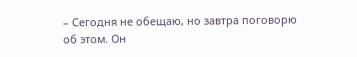– Сегодня не обещаю, но завтра поговорю об этом. Он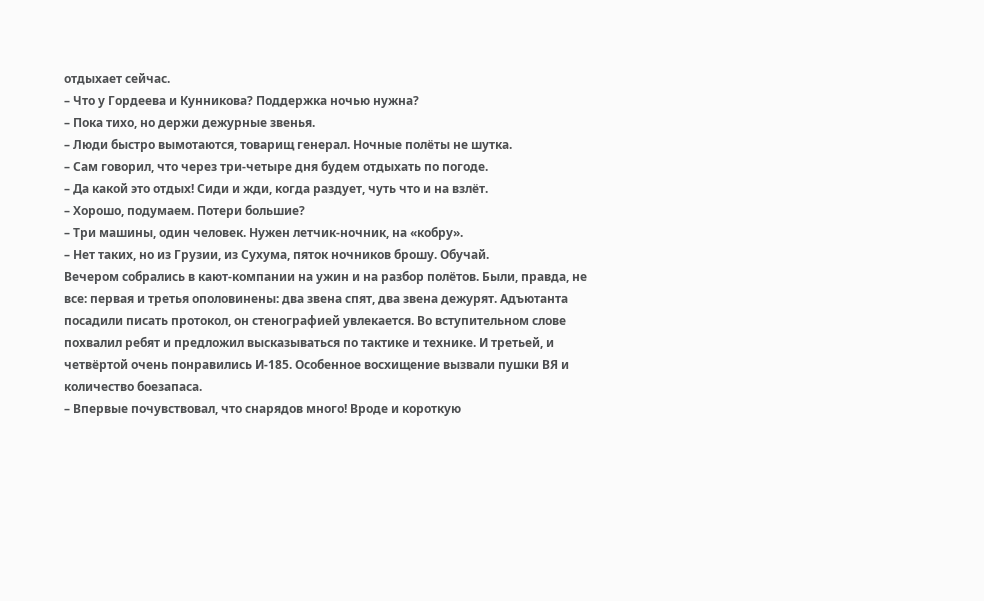отдыхает сейчас.
– Что у Гордеева и Кунникова? Поддержка ночью нужна?
– Пока тихо, но держи дежурные звенья.
– Люди быстро вымотаются, товарищ генерал. Ночные полёты не шутка.
– Сам говорил, что через три-четыре дня будем отдыхать по погоде.
– Да какой это отдых! Сиди и жди, когда раздует, чуть что и на взлёт.
– Хорошо, подумаем. Потери большие?
– Три машины, один человек. Нужен летчик-ночник, на «кобру».
– Нет таких, но из Грузии, из Сухума, пяток ночников брошу. Обучай.
Вечером собрались в кают-компании на ужин и на разбор полётов. Были, правда, не все: первая и третья ополовинены: два звена спят, два звена дежурят. Адъютанта посадили писать протокол, он стенографией увлекается. Во вступительном слове похвалил ребят и предложил высказываться по тактике и технике. И третьей, и четвёртой очень понравились И-185. Особенное восхищение вызвали пушки ВЯ и количество боезапаса.
– Впервые почувствовал, что снарядов много! Вроде и короткую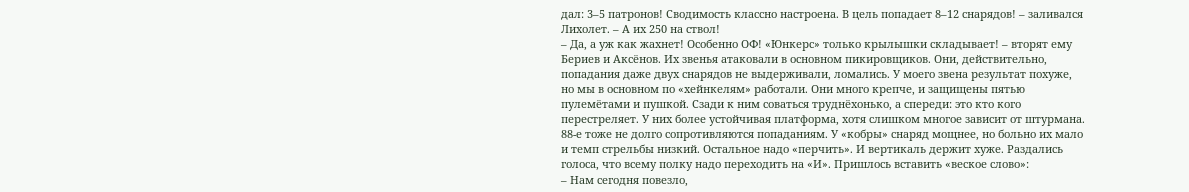дал: 3–5 патронов! Сводимость классно настроена. В цель попадает 8–12 снарядов! – заливался Лихолет. – А их 250 на ствол!
– Да, а уж как жахнет! Особенно ОФ! «Юнкерс» только крылышки складывает! – вторят ему Бериев и Аксёнов. Их звенья атаковали в основном пикировщиков. Они, действительно, попадания даже двух снарядов не выдерживали, ломались. У моего звена результат похуже, но мы в основном по «хейнкелям» работали. Они много крепче, и защищены пятью пулемётами и пушкой. Сзади к ним соваться труднёхонько, а спереди: это кто кого перестреляет. У них более устойчивая платформа, хотя слишком многое зависит от штурмана. 88-е тоже не долго сопротивляются попаданиям. У «кобры» снаряд мощнее, но больно их мало и темп стрельбы низкий. Остальное надо «перчить». И вертикаль держит хуже. Раздались голоса, что всему полку надо переходить на «И». Пришлось вставить «веское слово»:
– Нам сегодня повезло,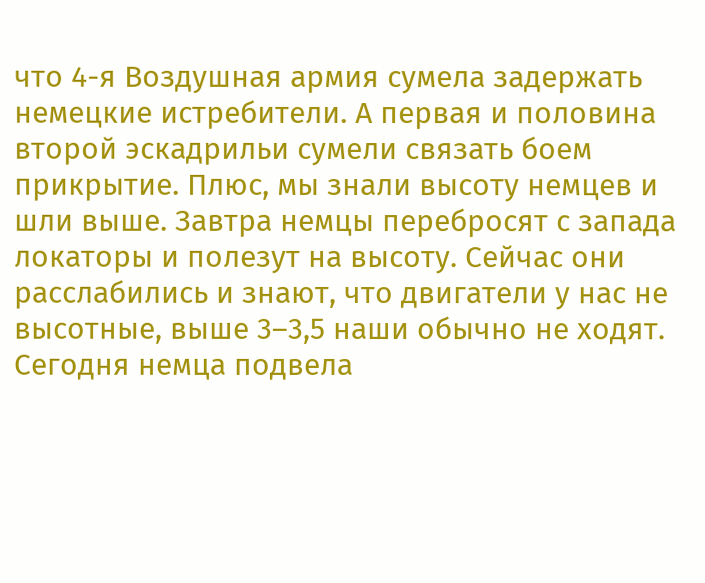что 4-я Воздушная армия сумела задержать немецкие истребители. А первая и половина второй эскадрильи сумели связать боем прикрытие. Плюс, мы знали высоту немцев и шли выше. Завтра немцы перебросят с запада локаторы и полезут на высоту. Сейчас они расслабились и знают, что двигатели у нас не высотные, выше 3–3,5 наши обычно не ходят. Сегодня немца подвела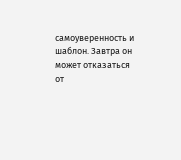самоуверенность и шаблон. Завтра он может отказаться от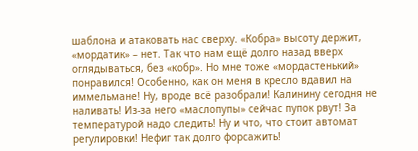шаблона и атаковать нас сверху. «Кобра» высоту держит, «мордатик» – нет. Так что нам ещё долго назад вверх оглядываться, без «кобр». Но мне тоже «мордастенький» понравился! Особенно, как он меня в кресло вдавил на иммельмане! Ну, вроде всё разобрали! Калинину сегодня не наливать! Из-за него «маслопупы» сейчас пупок рвут! За температурой надо следить! Ну и что, что стоит автомат регулировки! Нефиг так долго форсажить!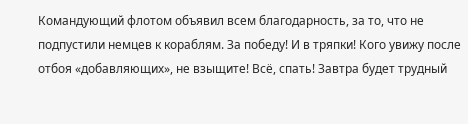Командующий флотом объявил всем благодарность, за то, что не подпустили немцев к кораблям. За победу! И в тряпки! Кого увижу после отбоя «добавляющих», не взыщите! Всё, спать! Завтра будет трудный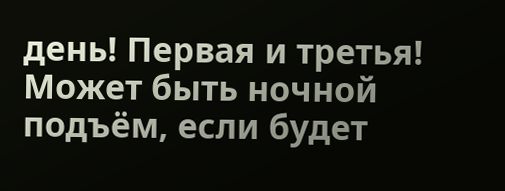день! Первая и третья! Может быть ночной подъём, если будет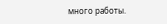много работы.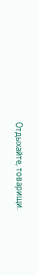Отдыхайте, товарищи.